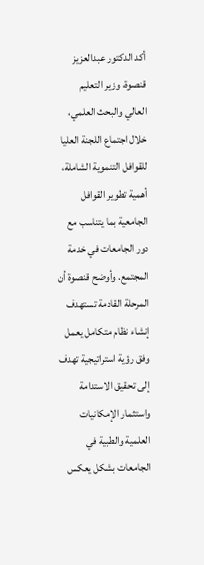أكد الدكتور عبدالعزيز قنصوة، وزير التعليم العالي والبحث العلمي، خلال اجتماع اللجنة العليا للقوافل التنموية الشاملة، أهمية تطوير القوافل الجامعية بما يتناسب مع دور الجامعات في خدمة المجتمع. وأوضح قنصوة أن المرحلة القادمة تستهدف إنشاء نظام متكامل يعمل وفق رؤية استراتيجية تهدف إلى تحقيق الاستدامة واستثمار الإمكانيات العلمية والطبية في الجامعات بشكل يعكس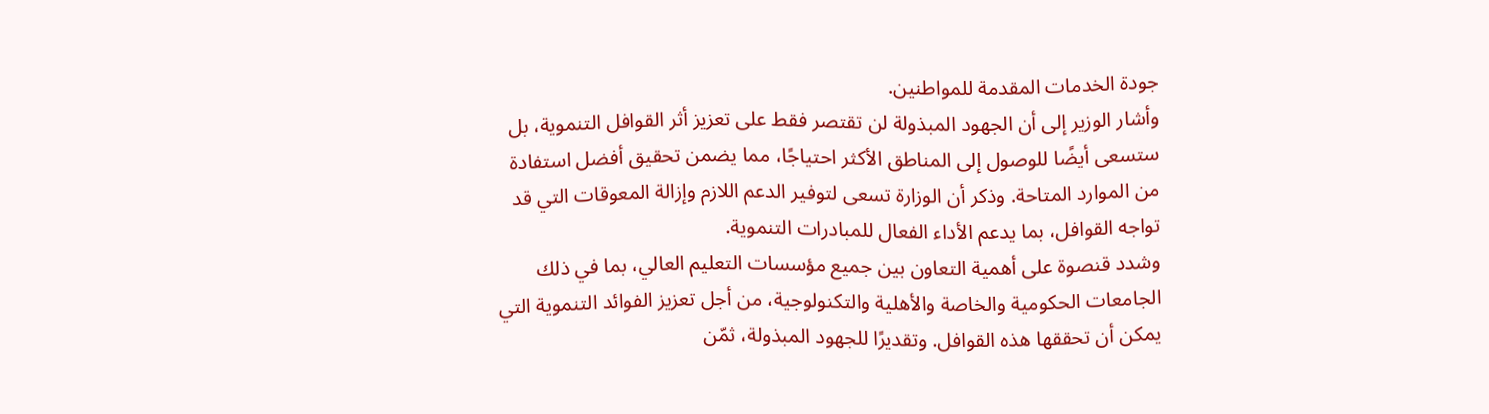جودة الخدمات المقدمة للمواطنين.
وأشار الوزير إلى أن الجهود المبذولة لن تقتصر فقط على تعزيز أثر القوافل التنموية، بل ستسعى أيضًا للوصول إلى المناطق الأكثر احتياجًا، مما يضمن تحقيق أفضل استفادة من الموارد المتاحة. وذكر أن الوزارة تسعى لتوفير الدعم اللازم وإزالة المعوقات التي قد تواجه القوافل، بما يدعم الأداء الفعال للمبادرات التنموية.
وشدد قنصوة على أهمية التعاون بين جميع مؤسسات التعليم العالي، بما في ذلك الجامعات الحكومية والخاصة والأهلية والتكنولوجية، من أجل تعزيز الفوائد التنموية التي يمكن أن تحققها هذه القوافل. وتقديرًا للجهود المبذولة، ثمّن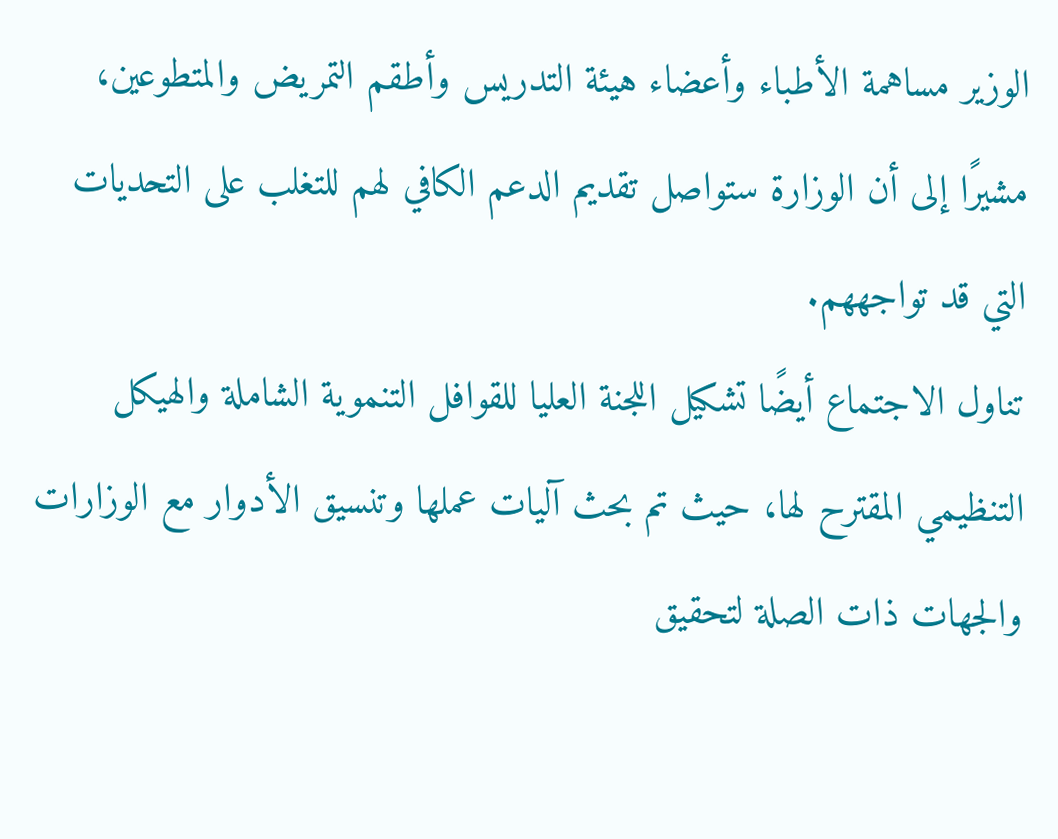الوزير مساهمة الأطباء وأعضاء هيئة التدريس وأطقم التمريض والمتطوعين، مشيرًا إلى أن الوزارة ستواصل تقديم الدعم الكافي لهم للتغلب على التحديات التي قد تواجههم.
تناول الاجتماع أيضًا تشكيل اللجنة العليا للقوافل التنموية الشاملة والهيكل التنظيمي المقترح لها، حيث تم بحث آليات عملها وتنسيق الأدوار مع الوزارات والجهات ذات الصلة لتحقيق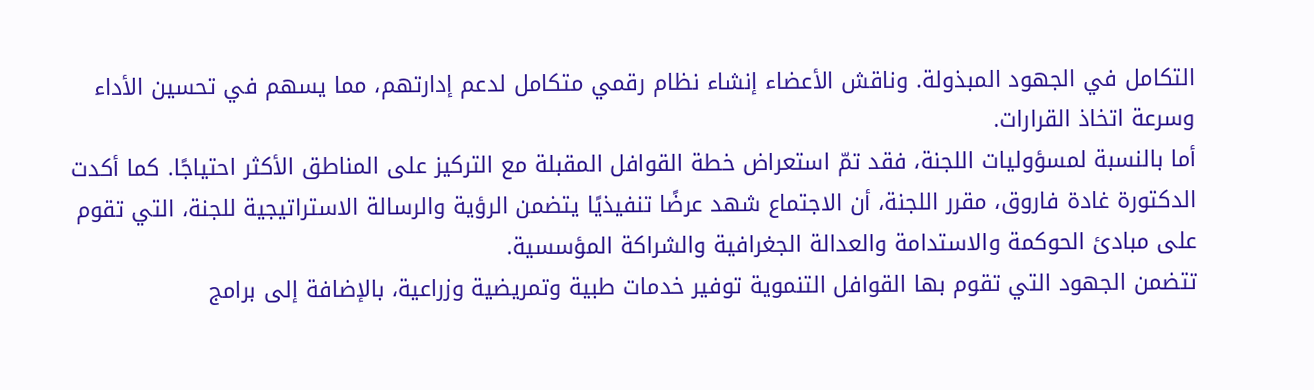التكامل في الجهود المبذولة. وناقش الأعضاء إنشاء نظام رقمي متكامل لدعم إدارتهم، مما يسهم في تحسين الأداء وسرعة اتخاذ القرارات.
أما بالنسبة لمسؤوليات اللجنة، فقد تمّ استعراض خطة القوافل المقبلة مع التركيز على المناطق الأكثر احتياجًا. كما أكدت الدكتورة غادة فاروق، مقرر اللجنة، أن الاجتماع شهد عرضًا تنفيذيًا يتضمن الرؤية والرسالة الاستراتيجية للجنة، التي تقوم على مبادئ الحوكمة والاستدامة والعدالة الجغرافية والشراكة المؤسسية.
تتضمن الجهود التي تقوم بها القوافل التنموية توفير خدمات طبية وتمريضية وزراعية، بالإضافة إلى برامج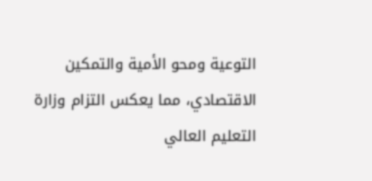التوعية ومحو الأمية والتمكين الاقتصادي، مما يعكس التزام وزارة التعليم العالي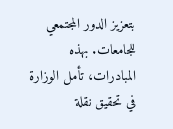بتعزيز الدور المجتمعي للجامعات. بهذه المبادرات، تأمل الوزارة في تحقيق نقلة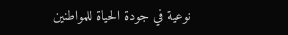نوعية في جودة الحياة للمواطنين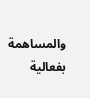والمساهمة بفعالية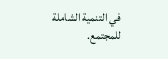في التنمية الشاملة للمجتمع.